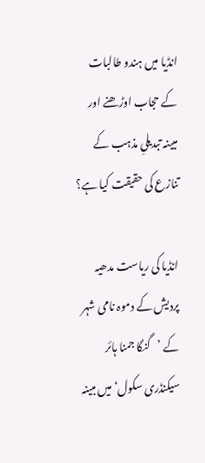انڈیا میں ہندو طالبات کے حجاب اوڑھنے اور مبینہ تبدیلیِ مذہب کے تنازع کی حقیقت کیا ہے؟

انڈیا کی ریاست مدھیہ پردیش کے دموہ نامی شہر کے ’گنگا جمنا ہائر سیکنڈری سکول‘ میں مبینہ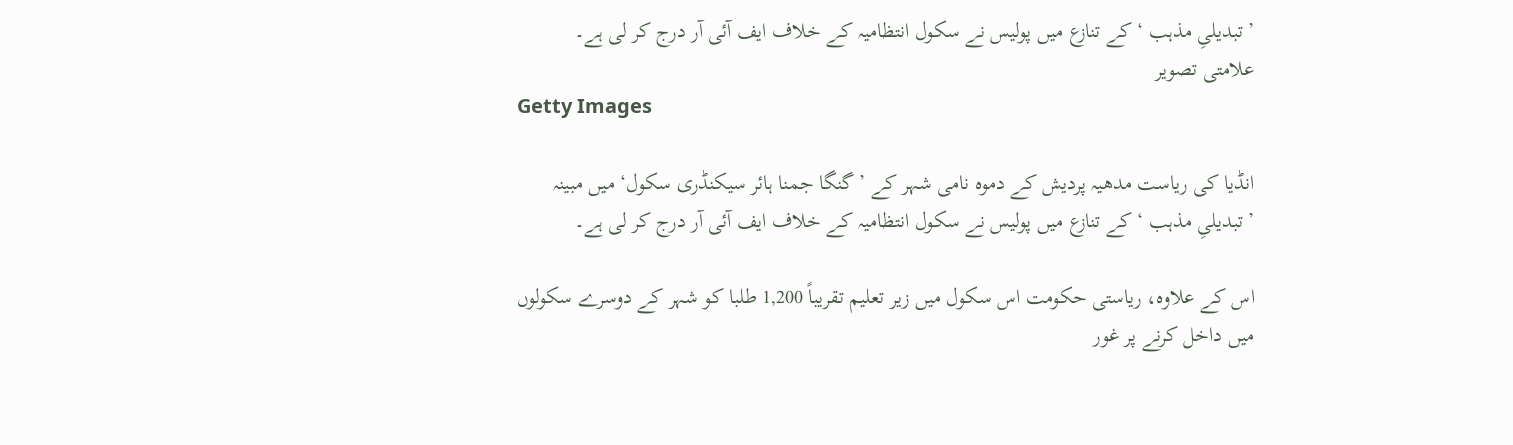’تبدیلیِ مذہب ‘ کے تنازع میں پولیس نے سکول انتظامیہ کے خلاف ایف آئی آر درج کر لی ہے۔
علامتی تصویر
Getty Images

انڈیا کی ریاست مدھیہ پردیش کے دموہ نامی شہر کے ’گنگا جمنا ہائر سیکنڈری سکول‘ میں مبینہ ’تبدیلیِ مذہب ‘ کے تنازع میں پولیس نے سکول انتظامیہ کے خلاف ایف آئی آر درج کر لی ہے۔

اس کے علاوہ، ریاستی حکومت اس سکول میں زیر تعلیم تقریباً 1,200 طلبا کو شہر کے دوسرے سکولوں میں داخل کرنے پر غور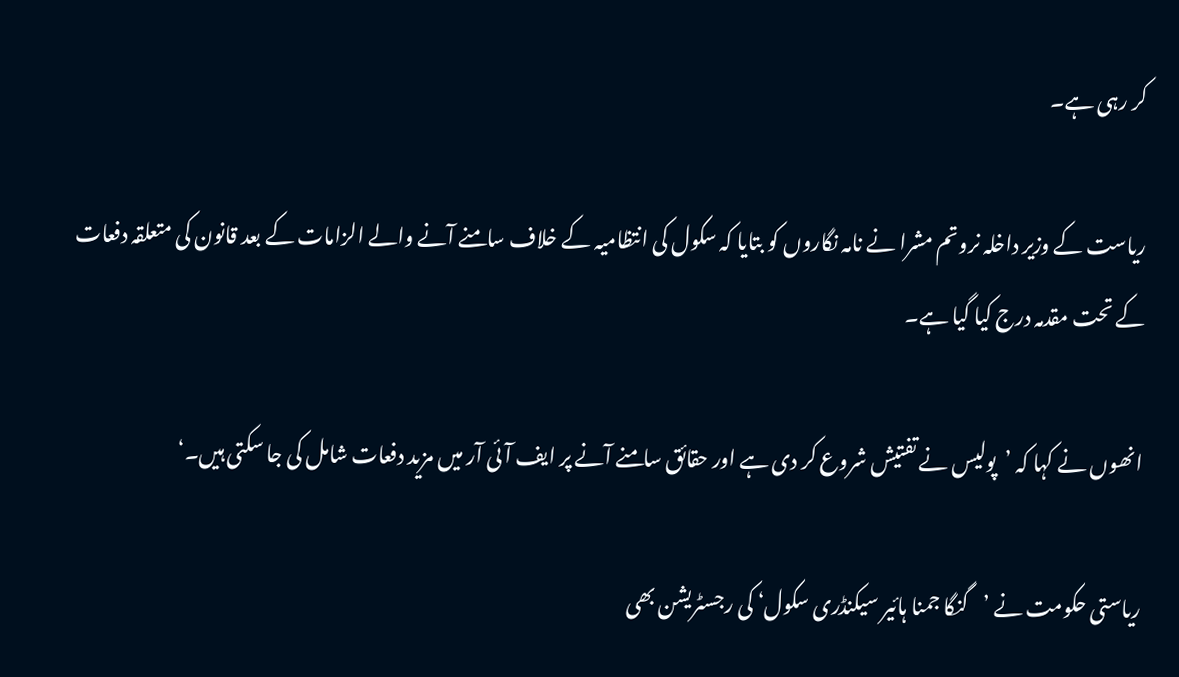کر رہی ہے۔

ریاست کے وزیر داخلہ نروتم مشرا نے نامہ نگاروں کو بتایا کہ سکول کی انتظامیہ کے خلاف سامنے آنے والے الزامات کے بعد قانون کی متعلقہ دفعات کے تحت مقدمہ درج کیا گیا ہے۔

انھوں نے کہا کہ ’پولیس نے تفتیش شروع کر دی ہے اور حقائق سامنے آنے پر ایف آئی آر میں مزید دفعات شامل کی جا سکتی ہیں۔‘

ریاستی حکومت نے ’گنگا جمنا ہائیر سیکنڈری سکول‘ کی رجسٹریشن بھی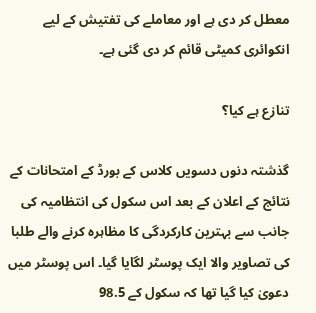معطل کر دی ہے اور معاملے کی تفتیش کے لیے انکوائری کمیٹی قائم کر دی گئی ہے۔

تنازع ہے کیا؟

گذشتہ دنوں دسویں کلاس کے بورڈ کے امتحانات کے نتائج کے اعلان کے بعد اس سکول کی انتظامیہ کی جانب سے بہترین کارکردگی کا مظاہرہ کرنے والے طلبا کی تصاویر والا ایک پوسٹر لگایا گیا۔ اس پوسٹر میں دعویٰ کیا گیا تھا کہ سکول کے 98.5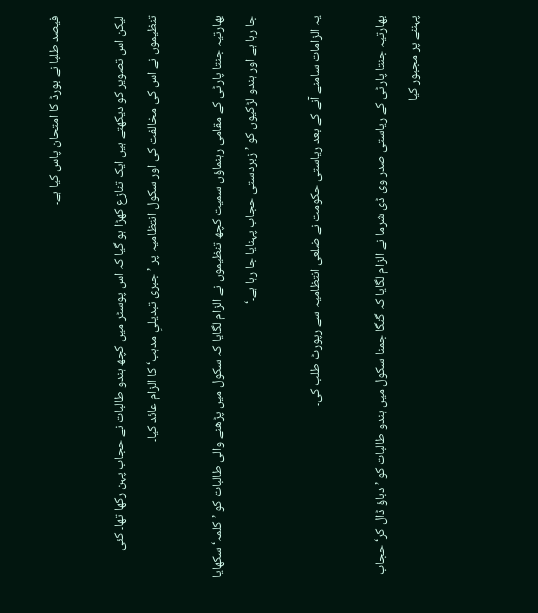فیصد طلبا نے بورڈ کا امتحان پاس کیا ہے۔

لیکن اس تصویر کو دیکھتے ہیں ایک تنازع کھڑا ہو گیا کہ اس پوسٹر میں کچھ ہندو طالبات نے حجاب پہن رکھا تھا۔ کئی تنظیموں نے اس کی مخالفت کی اور سکول انتظامیہ پر ’جبری تبدیلیِ مدہب‘ کا الزام عائد کیا۔

بھارتیہ جنتا پارٹی کے مقامی رہنماؤں سمیت کچھ تنظیموں نے الزام لگایا کہ سکول میں پڑھنے والی طالبات کو ’کلمہ‘ سکھایا جا رہا ہے اور ہندو لڑکیوں کو ’زبردستی حجاب پہنایا جا رہا ہے۔‘

یہ الزامات سامنے آنے کے بعد ریاستی حکومت نے ضلعی انتظامیہ سے رپورٹ طلب کی۔

بھارتیہ جنتا پارٹی کے ریاستی صدر وی ڈی شرما نے الزام لگایا کہ گنگا جمنا سکول میں ہندو طالبات کو ’دباؤ ڈال کر‘ حجاب پہننے پر مجبور کیا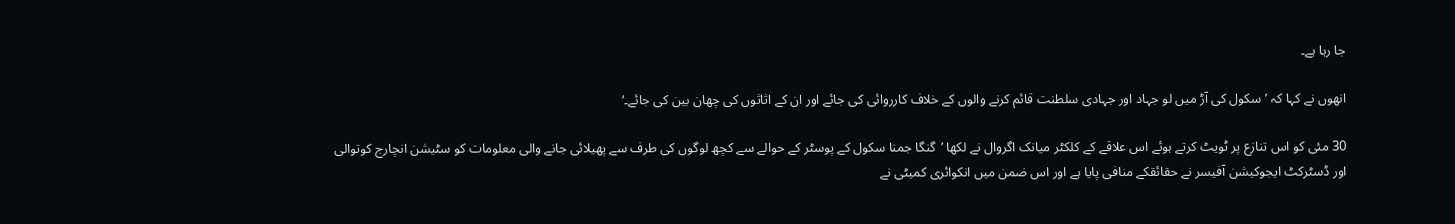جا رہا ہے۔

انھوں نے کہا کہ ’سکول کی آڑ میں لو جہاد اور جہادی سلطنت قائم کرنے والوں کے خلاف کارروائی کی جائے اور ان کے اثاثوں کی چھان بین کی جائے۔‘

30 مئی کو اس تنازع پر ٹویٹ کرتے ہوئے اس علاقے کے کلکٹر میانک اگروال نے لکھا ’گنگا جمنا سکول کے پوسٹر کے حوالے سے کچھ لوگوں کی طرف سے پھیلائی جانے والی معلومات کو سٹیشن انچارج کوتوالی اور ڈسٹرکٹ ایجوکیشن آفیسر نے حقائقکے منافی پایا ہے اور اس ضمن میں انکوائری کمیٹی نے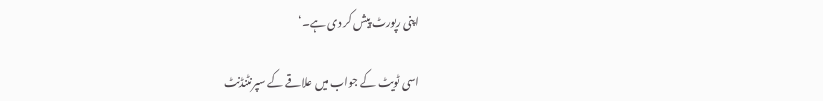اپنی رپورٹ پیش کر دی ہے۔‘

اسی ٹویٹ کے جواب میں علاقے کے سپرنٹنڈنٹ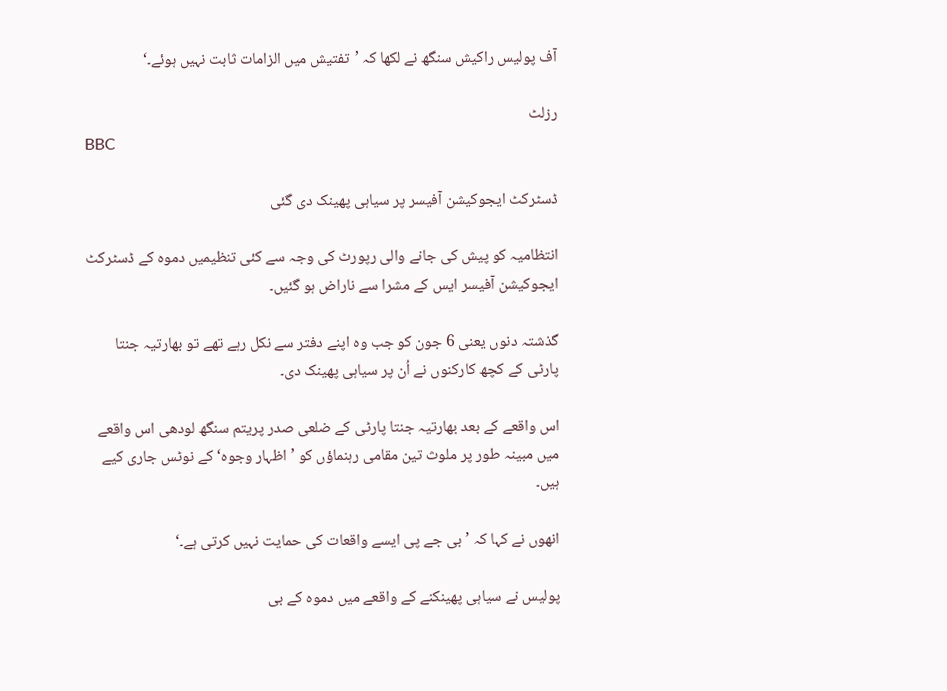آف پولیس راکیش سنگھ نے لکھا کہ ’تفتیش میں الزامات ثابت نہیں ہوئے۔‘

رزلٹ
BBC

ڈسٹرکٹ ایجوکیشن آفیسر پر سیاہی پھینک دی گئی

انتظامیہ کو پیش کی جانے والی رپورٹ کی وجہ سے کئی تنظیمیں دموہ کے ڈسٹرکٹ ایجوکیشن آفیسر ایس کے مشرا سے ناراض ہو گئیں۔

گذشتہ دنوں یعنی 6 جون کو جب وہ اپنے دفتر سے نکل رہے تھے تو بھارتیہ جنتا پارٹی کے کچھ کارکنوں نے اُن پر سیاہی پھینک دی۔

اس واقعے کے بعد بھارتیہ جنتا پارٹی کے ضلعی صدر پریتم سنگھ لودھی اس واقعے میں مبینہ طور پر ملوث تین مقامی رہنماؤں کو ’اظہار وجوہ‘ کے نوٹس جاری کیے ہیں۔

انھوں نے کہا کہ ’بی جے پی ایسے واقعات کی حمایت نہیں کرتی ہے۔‘

پولیس نے سیاہی پھینکنے کے واقعے میں دموہ کے بی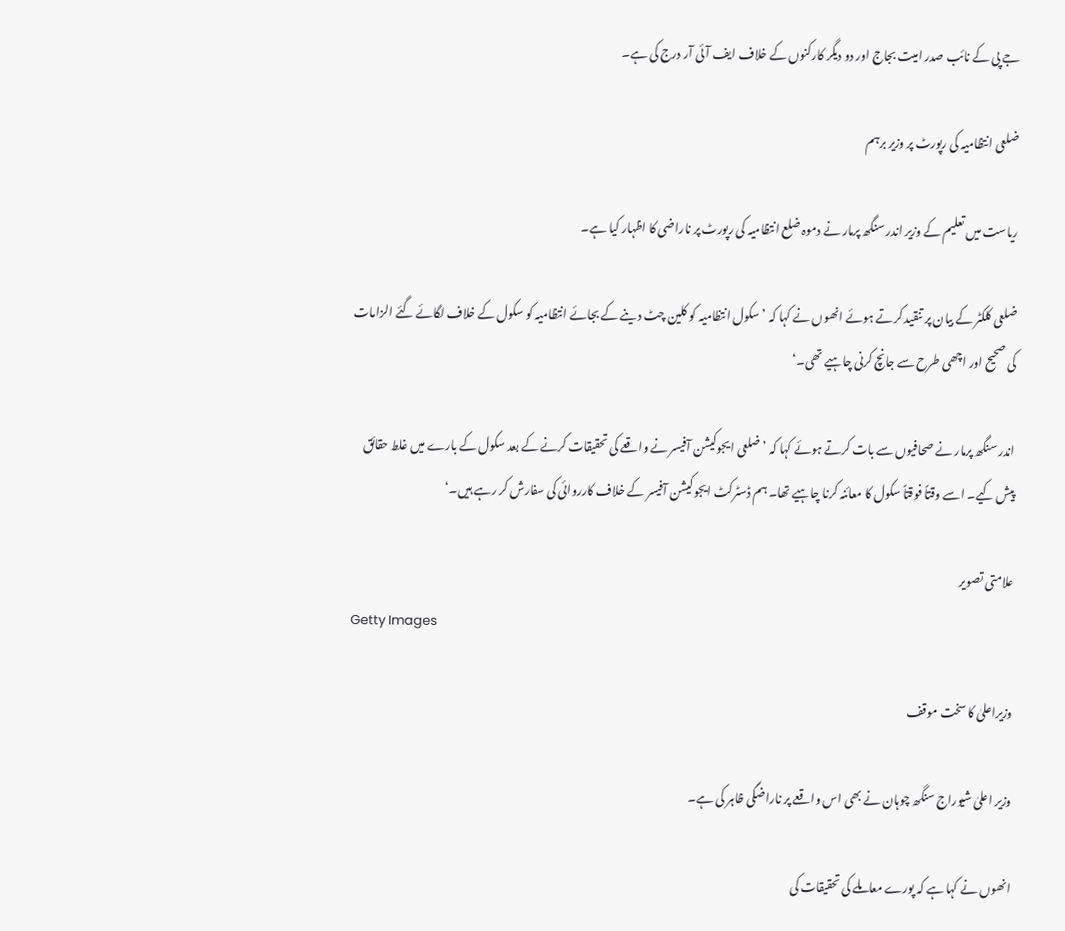جے پی کے نائب صدر امیت بجاج اور دو دیگر کارکنوں کے خلاف ایف آئی آر درج کی ہے۔

ضلعی انتظامیہ کی رپورٹ پر وزیر برہم

ریاست میں تعلیم کے وزیر اندر سنگھ پرمار نے دموہ ضلع انتظامیہ کی رپورٹ پر ناراضی کا اظہار کیا ہے۔

ضلعی کلکٹر کے بیان پر تنقید کرتے ہوئے انھوں نے کہا کہ ’سکول انتظامیہ کو کلین چٹ دینے کے بجائے انتظامیہ کو سکول کے خلاف لگائے گئے الزامات کی صحیح اور اچھی طرح سے جانچ کرنی چاہیے تھی۔‘

اندر سنگھ پرمار نے صحافیوں سے بات کرتے ہوئے کہا کہ ’ضلعی ایجوکیشن آفیسر نے واقعے کی تحقیقات کرنے کے بعد سکول کے بارے میں غلط حقائق پیش کیے۔ اسے وقتاً فوقتاً سکول کا معائنہ کرنا چاہیے تھا۔ ہم ڈسٹرکٹ ایجوکیشن آفیسر کے خلاف کارروائی کی سفارش کر رہے ہیں۔‘

علامتی تصویر
Getty Images

وزیراعلیٰ کا سخت موقف

وزیر اعلیٰ شیوراج سنگھ چوہان نے بھی اس واقعے پر ناراضگی ظاہر کی ہے۔

انھوں نے کہا ہے کہ پورے معاملے کی تحقیقات کی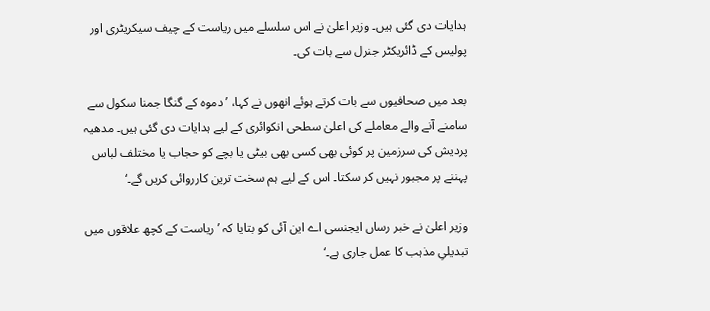ہدایات دی گئی ہیں۔ وزیر اعلیٰ نے اس سلسلے میں ریاست کے چیف سیکریٹری اور پولیس کے ڈائریکٹر جنرل سے بات کی۔

بعد میں صحافیوں سے بات کرتے ہوئے انھوں نے کہا، ’دموہ کے گنگا جمنا سکول سے سامنے آنے والے معاملے کی اعلیٰ سطحی انکوائری کے لیے ہدایات دی گئی ہیں۔ مدھیہ پردیش کی سرزمین پر کوئی بھی کسی بھی بیٹی یا بچے کو حجاب یا مختلف لباس پہننے پر مجبور نہیں کر سکتا۔ اس کے لیے ہم سخت ترین کارروائی کریں گے۔‘

وزیر اعلیٰ نے خبر رساں ایجنسی اے این آئی کو بتایا کہ ’ریاست کے کچھ علاقوں میں تبدیلیِ مذہب کا عمل جاری ہے۔‘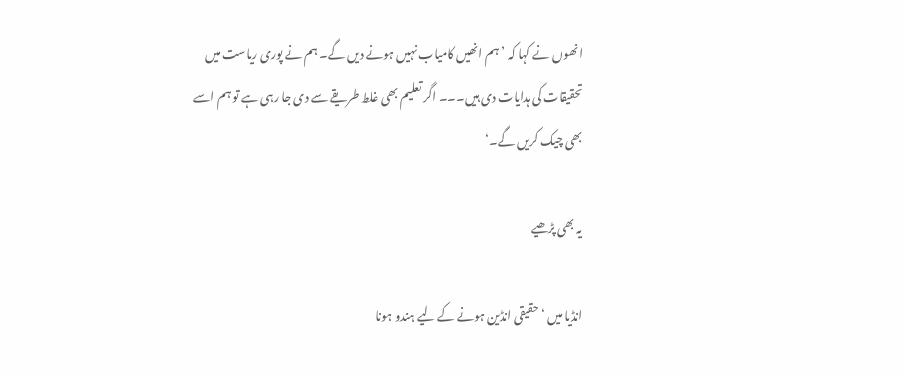انھوں نے کہا کہ ’ہم انھیں کامیاب نہیں ہونے دیں گے۔ ہم نے پوری ریاست میں تحقیقات کی ہدایات دی ہیں۔۔۔ اگر تعلیم بھی غلط طریقے سے دی جا رہی ہے تو ہم اسے بھی چیک کریں گے۔‘

یہ بھی پڑھیے

انڈیا میں ‘حقیقی انڈین ہونے کے لیے ہندو ہونا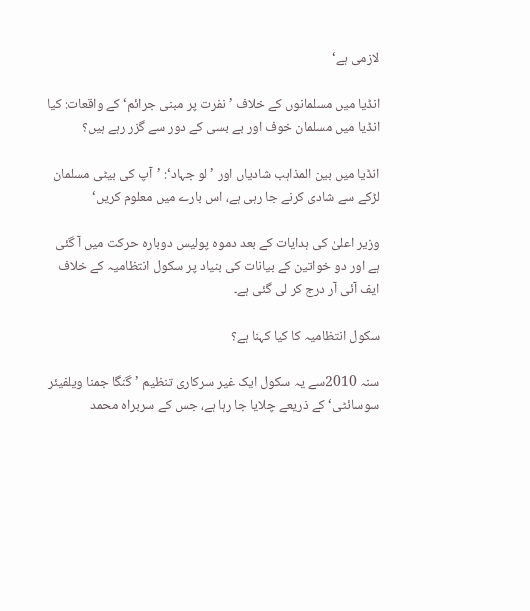لازمی ہے‘

انڈیا میں مسلمانوں کے خلاف ’نفرت پر مبنی جرائم‘ کے واقعات: کیا انڈیا میں مسلمان خوف اور بے بسی کے دور سے گزر رہے ہیں؟

انڈیا میں بین المذاہب شادیاں اور ’لو جہاد‘: ’آپ کی بیٹی مسلمان لڑکے سے شادی کرنے جا رہی ہے، اس بارے میں معلوم کریں‘

وزیر اعلیٰ کی ہدایات کے بعد دموہ پولیس دوبارہ حرکت میں آ گئی ہے اور دو خواتین کے بیانات کی بنیاد پر سکول انتظامیہ کے خلاف ایف آئی آر درج کر لی گئی ہے۔

سکول انتظامیہ کا کیا کہنا ہے؟

سنہ 2010سے یہ سکول ایک غیر سرکاری تنظیم ’گنگا جمنا ویلفیئر سوسائٹی‘ کے ذریعے چلایا جا رہا ہے، جس کے سربراہ محمد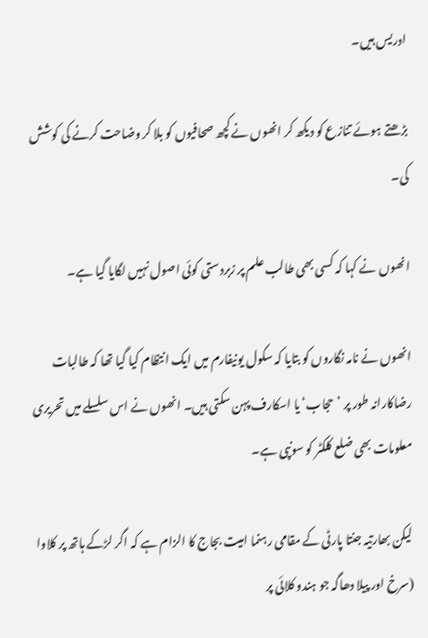ادریس ہیں۔

بڑھتے ہوئے تنازع کو دیکھ کر انھوں نے کچھ صحافیوں کو بلا کر وضاحت کرنے کی کوشش کی۔

انھوں نے کہا کہ کسی بھی طالب علم پر زبردستی کوئی اصول نہیں لگایا گیا ہے۔

انھوں نے نامہ نگاروں کو بتایا کہ سکول یونیفارم میں ایک انتظام کیا گیا تھا کہ طالبات رضاکارانہ طور پر ’حجاب‘ یا اسکارف پہن سکتی ہیں۔ انھوں نے اس سلسلے میں تحریری معلومات بھی ضلع کلکٹر کو سونپی ہے۔

لیکن بھارتیہ جنتا پارٹی کے مقامی رہنما امیت بجاج کا الزام ہے کہ اگر لڑکے ہاتھ پر کلاوا (سرخ اور پیلا دھاگہ جو ہندو کلائی پر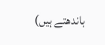باندھتے ہیں)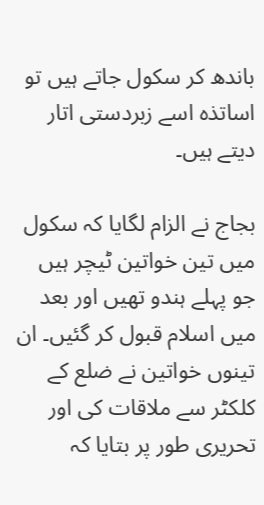باندھ کر سکول جاتے ہیں تو اساتذہ اسے زبردستی اتار دیتے ہیں۔

بجاج نے الزام لگایا کہ سکول میں تین خواتین ٹیچر ہیں جو پہلے ہندو تھیں اور بعد میں اسلام قبول کر گئیں۔ ان تینوں خواتین نے ضلع کے کلکٹر سے ملاقات کی اور تحریری طور پر بتایا کہ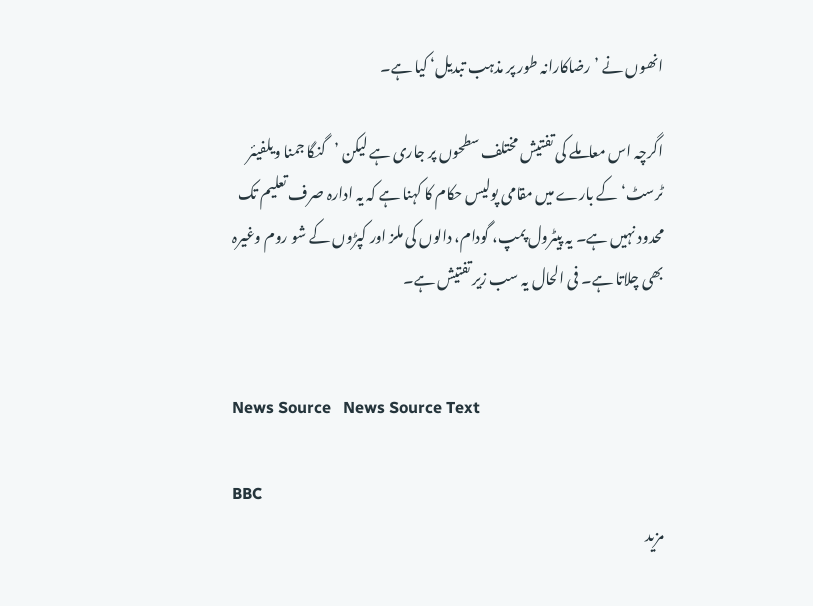انھوں نے ’رضاکارانہ طور پر مذہب تبدیل‘ کیا ہے۔

اگرچہ اس معاملے کی تفتیش مختلف سطحوں پر جاری ہے لیکن ’گنگا جمنا ویلفیئر ٹرسٹ‘ کے بارے میں مقامی پولیس حکام کا کہنا ہے کہ یہ ادارہ صرف تعلیم تک محدود نہیں ہے۔ یہ پیٹرول پمپ، گودام، دالوں کی ملز اور کپڑوں کے شو روم وغیرہ بھی چلاتا ہے۔ فی الحال یہ سب زیر تفتیش ہے۔


News Source   News Source Text

BBC
مزید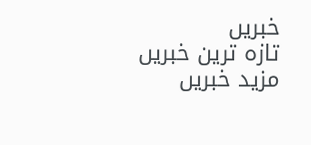خبریں
تازہ ترین خبریں
مزید خبریں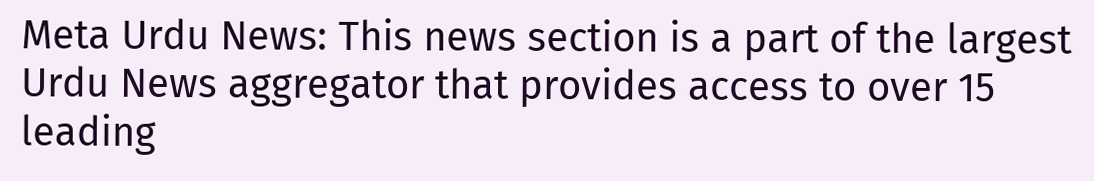Meta Urdu News: This news section is a part of the largest Urdu News aggregator that provides access to over 15 leading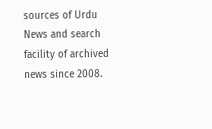sources of Urdu News and search facility of archived news since 2008.